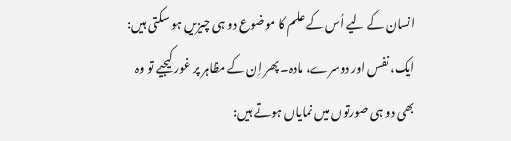انسان کے لیے اُس کے علم کا موضوع دو ہی چیزیں ہو سکتی ہیں: ایک، نفس اور دوسرے، مادہ۔ پھر اِن کے مظاہر پر غور کیجیے تو وہ بھی دو ہی صورتوں میں نمایاں ہوتے ہیں: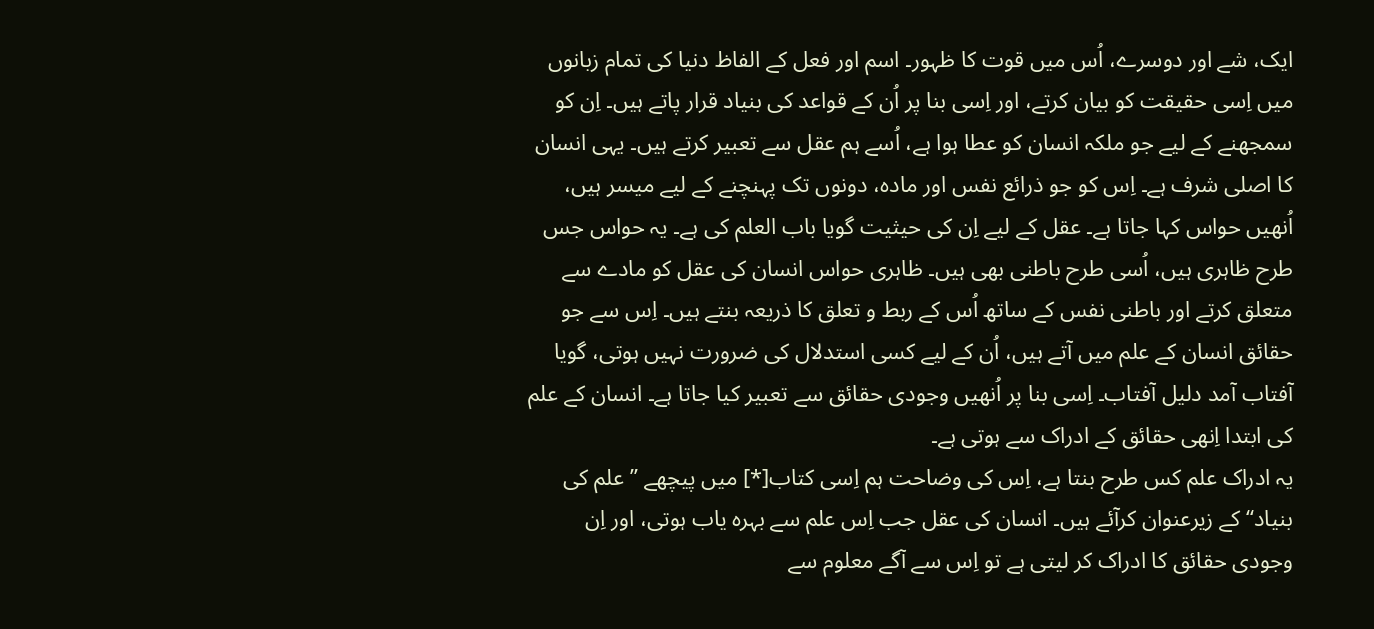ایک، شے اور دوسرے، اُس میں قوت کا ظہور۔ اسم اور فعل کے الفاظ دنیا کی تمام زبانوں میں اِسی حقیقت کو بیان کرتے، اور اِسی بنا پر اُن کے قواعد کی بنیاد قرار پاتے ہیں۔ اِن کو سمجھنے کے لیے جو ملکہ انسان کو عطا ہوا ہے، اُسے ہم عقل سے تعبیر کرتے ہیں۔ یہی انسان کا اصلی شرف ہے۔ اِس کو جو ذرائع نفس اور مادہ، دونوں تک پہنچنے کے لیے میسر ہیں، اُنھیں حواس کہا جاتا ہے۔ عقل کے لیے اِن کی حیثیت گویا باب العلم کی ہے۔ یہ حواس جس طرح ظاہری ہیں، اُسی طرح باطنی بھی ہیں۔ ظاہری حواس انسان کی عقل کو مادے سے متعلق کرتے اور باطنی نفس کے ساتھ اُس کے ربط و تعلق کا ذریعہ بنتے ہیں۔ اِس سے جو حقائق انسان کے علم میں آتے ہیں، اُن کے لیے کسی استدلال کی ضرورت نہیں ہوتی، گویا آفتاب آمد دلیل آفتاب۔ اِسی بنا پر اُنھیں وجودی حقائق سے تعبیر کیا جاتا ہے۔ انسان کے علم کی ابتدا اِنھی حقائق کے ادراک سے ہوتی ہے۔
یہ ادراک علم کس طرح بنتا ہے، اِس کی وضاحت ہم اِسی کتاب[*] میں پیچھے ’’علم کی بنیاد‘‘ کے زیرعنوان کرآئے ہیں۔ انسان کی عقل جب اِس علم سے بہرہ یاب ہوتی، اور اِن وجودی حقائق کا ادراک کر لیتی ہے تو اِس سے آگے معلوم سے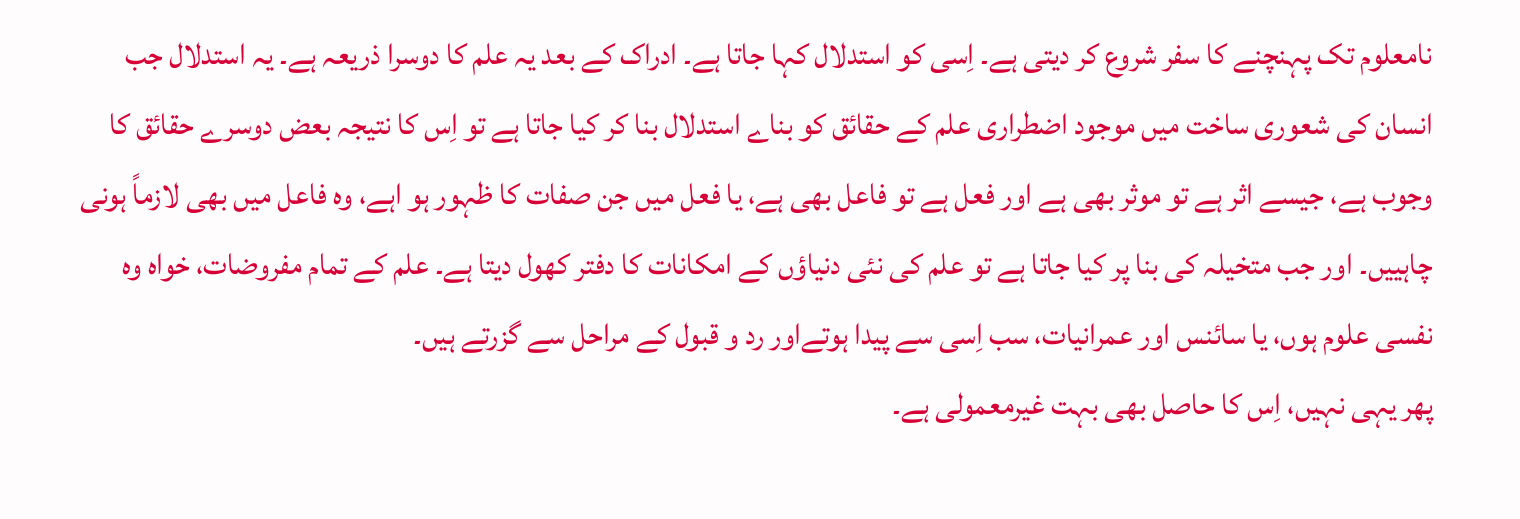نامعلوم تک پہنچنے کا سفر شروع کر دیتی ہے۔ اِسی کو استدلال کہا جاتا ہے۔ ادراک کے بعد یہ علم کا دوسرا ذریعہ ہے۔ یہ استدلال جب انسان کی شعوری ساخت میں موجود اضطراری علم کے حقائق کو بناے استدلال بنا کر کیا جاتا ہے تو اِس کا نتیجہ بعض دوسرے حقائق کا وجوب ہے، جیسے اثر ہے تو موثر بھی ہے اور فعل ہے تو فاعل بھی ہے، یا فعل میں جن صفات کا ظہور ہو اہے، وہ فاعل میں بھی لازماً ہونی چاہییں۔ اور جب متخیلہ کی بنا پر کیا جاتا ہے تو علم کی نئی دنیاؤں کے امکانات کا دفتر کھول دیتا ہے۔ علم کے تمام مفروضات، خواہ وہ نفسی علوم ہوں، یا سائنس اور عمرانیات، سب اِسی سے پیدا ہوتےاور رد و قبول کے مراحل سے گزرتے ہیں۔
پھر یہی نہیں، اِس کا حاصل بھی بہت غیرمعمولی ہے۔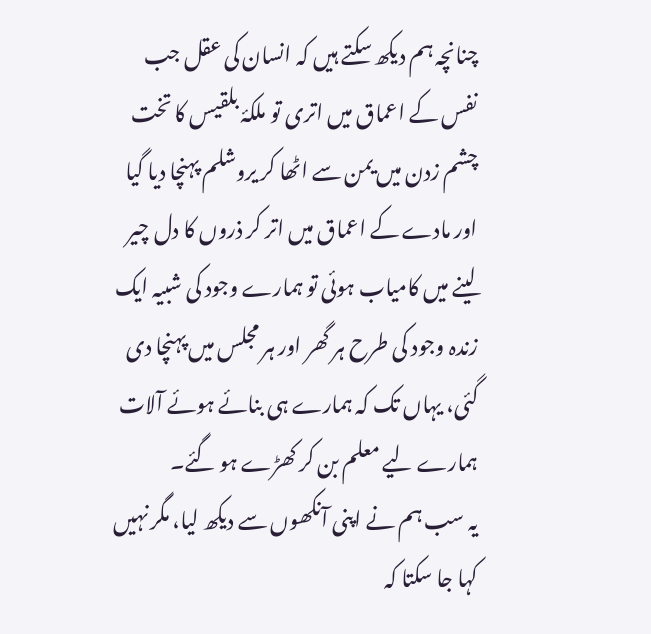چنانچہ ہم دیکھ سکتے ہیں کہ انسان کی عقل جب نفس کے اعماق میں اتری تو ملکۂ بلقیس کا تخت چشم زدن میں یمن سے اٹھا کر یروشلم پہنچا دیا گیا اور مادے کے اعماق میں اتر کر ذروں کا دل چیر لینے میں کامیاب ہوئی تو ہمارے وجود کی شبیہ ایک زندہ وجود کی طرح ہر گھر اور ہر مجلس میں پہنچا دی گئی، یہاں تک کہ ہمارے ہی بنائے ہوئے آلات ہمارے لیے معلم بن کر کھڑے ہو گئے۔
یہ سب ہم نے اپنی آنکھوں سے دیکھ لیا، مگر نہیں کہا جا سکتا کہ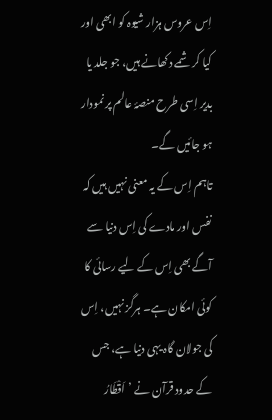اِس عروس ہزار شیوہ کو ابھی اور کیا کرشمے دکھانے ہیں، جو جلد یا بدیر اِسی طرح منصۂ عالم پر نمودار ہو جائیں گے۔
تاہم اِس کے یہ معنی نہیں ہیں کہ نفس اور مادے کی اِس دنیا سے آگے بھی اِس کے لیے رسائی کا کوئی امکان ہے۔ ہرگز نہیں، اِس کی جولان گاہ یہی دنیا ہے، جس کے حدود قرآن نے ’اَقْطَارُ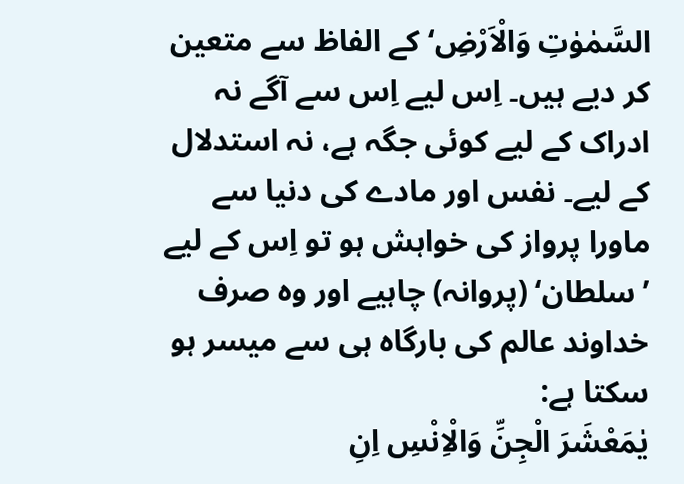السَّمٰوٰتِ وَالْاَرْضِ‘ کے الفاظ سے متعین کر دیے ہیں۔ اِس لیے اِس سے آگے نہ ادراک کے لیے کوئی جگہ ہے، نہ استدلال کے لیے۔ نفس اور مادے کی دنیا سے ماورا پرواز کی خواہش ہو تو اِس کے لیے ’سلطان‘ (پروانہ) چاہیے اور وہ صرف خداوند عالم کی بارگاہ ہی سے میسر ہو سکتا ہے:
يٰمَعْشَرَ الْجِنِّ وَالْاِنْسِ اِنِ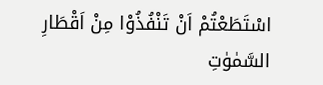اسْتَطَعْتُمْ اَنْ تَنْفُذُوْا مِنْ اَقْطَارِ السَّمٰوٰتِ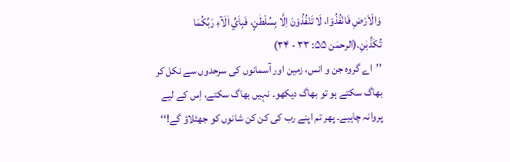وَالْاَرْضِ فَانْفُذُوْا، لَا تَنْفُذُوْنَ اِلَّا بِسُلْطٰنٍ، فَبِاَيِّ اٰلَآءِ رَبِّكُمَا تُكَذِّبٰنِ.(الرحمٰن ۵۵: ۳۳ - ۳۴)
’’اے گروہ جن و انس، زمین اور آسمانوں کی سرحدوں سے نکل کر بھاگ سکتے ہو تو بھاگ دیکھو۔ نہیں بھاگ سکتے، اِس کے لیے پروانہ چاہیے۔ پھر تم اپنے رب کی کن کن شانوں کو جھٹلاؤ گے!‘‘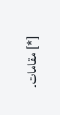[*] مقامات۔